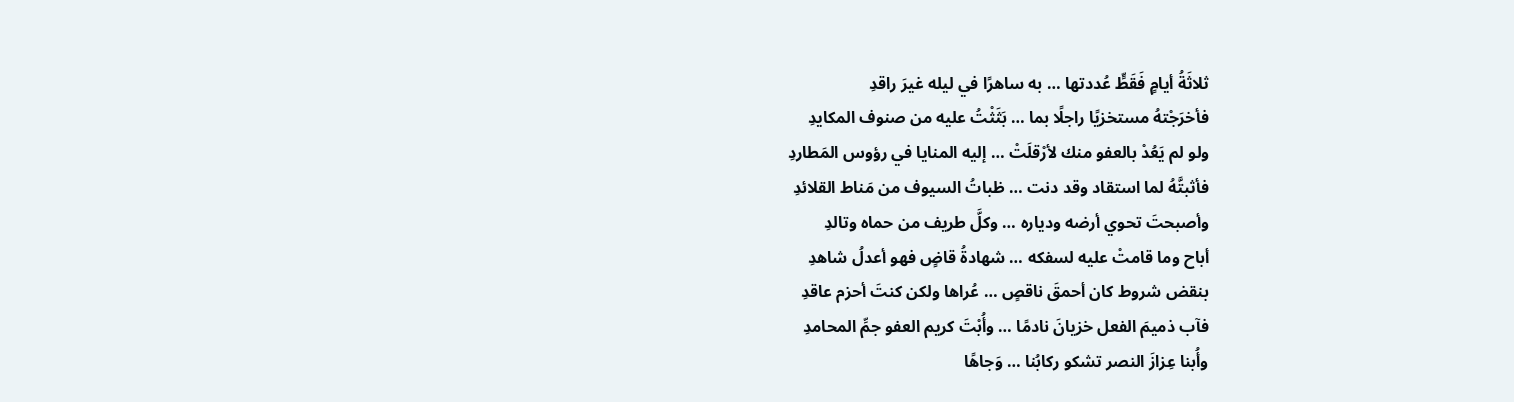ثلاثَةُ أيامٍ فَقَطٍّ عُددتها … به ساهرًا في ليله غيرَ راقدِ
فأخرَجْتهُ مستخزيًا راجلًا بما … بَثَثْتُ عليه من صنوف المكايدِ
ولو لم يَعُدْ بالعفو منك لأرْقلَتْ … إليه المنايا في رؤوس المَطاردِ
فأثبتَّهُ لما استقاد وقد دنت … ظباتُ السيوف من مَناط القلائدِ
وأصبحتَ تحوي أرضه ودياره … وكلَّ طريف من حماه وتالدِ
أباح وما قامتْ عليه لسفكه … شهادةُ قاضٍ فهو أعدلُ شاهدِ
بنقض شروط كان أحمقَ ناقصٍ … عُراها ولكن كنتَ أحزم عاقدِ
فآب ذميمَ الفعل خزيانَ نادمًا … وأُبْتَ كريم العفو جمِّ المحامدِ
وأُبنا عِزازَ النصر تشكو ركابُنا … وَجاهًا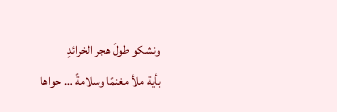ونشكو طولَ هجر الخرائدِ
بأية ملأ مغنمًا وسلامةً … حواها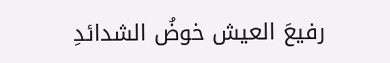رفيعَ العيش خوضُ الشدائدِ